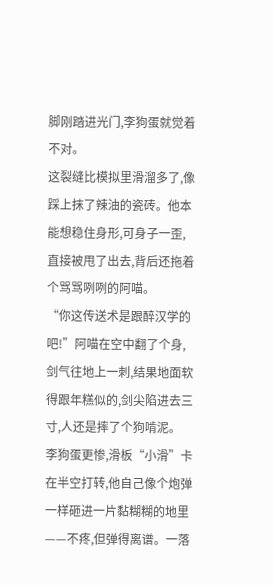脚刚踏进光门,李狗蛋就觉着不对。
这裂缝比模拟里滑溜多了,像踩上抹了辣油的瓷砖。他本能想稳住身形,可身子一歪,直接被甩了出去,背后还拖着个骂骂咧咧的阿喵。
“你这传送术是跟醉汉学的吧!”阿喵在空中翻了个身,剑气往地上一刺,结果地面软得跟年糕似的,剑尖陷进去三寸,人还是摔了个狗啃泥。
李狗蛋更惨,滑板“小滑”卡在半空打转,他自己像个炮弹一样砸进一片黏糊糊的地里——不疼,但弹得离谱。一落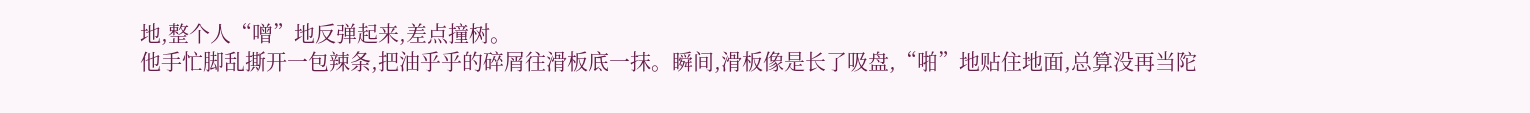地,整个人“噌”地反弹起来,差点撞树。
他手忙脚乱撕开一包辣条,把油乎乎的碎屑往滑板底一抹。瞬间,滑板像是长了吸盘,“啪”地贴住地面,总算没再当陀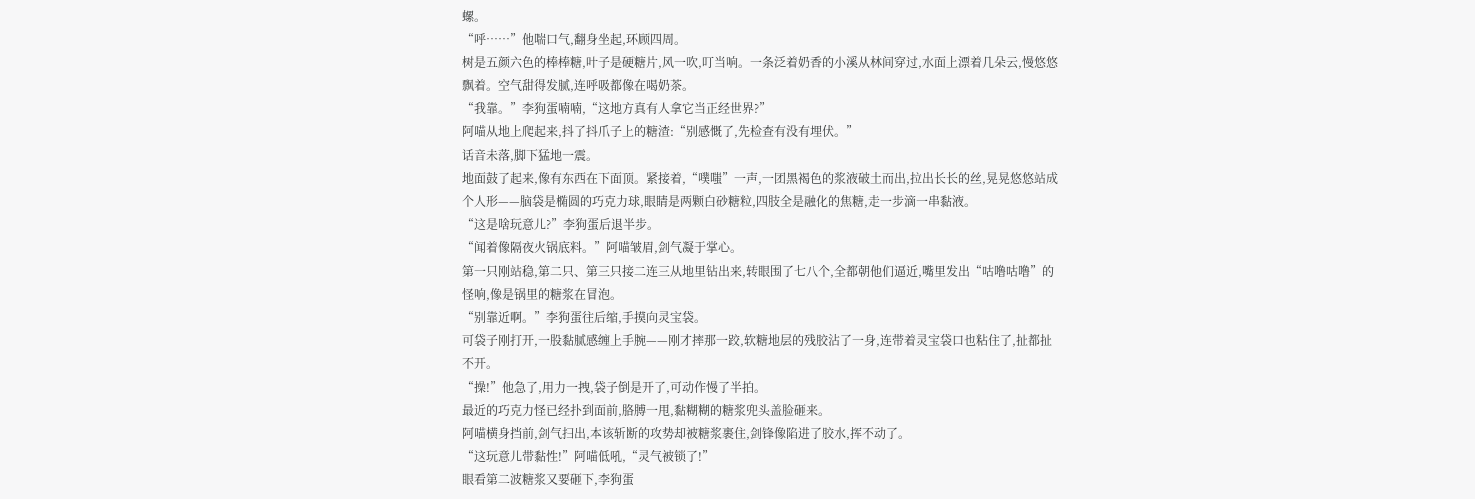螺。
“呼……”他喘口气,翻身坐起,环顾四周。
树是五颜六色的棒棒糖,叶子是硬糖片,风一吹,叮当响。一条泛着奶香的小溪从林间穿过,水面上漂着几朵云,慢悠悠飘着。空气甜得发腻,连呼吸都像在喝奶茶。
“我靠。”李狗蛋喃喃,“这地方真有人拿它当正经世界?”
阿喵从地上爬起来,抖了抖爪子上的糖渣:“别感慨了,先检查有没有埋伏。”
话音未落,脚下猛地一震。
地面鼓了起来,像有东西在下面顶。紧接着,“噗嗤”一声,一团黑褐色的浆液破土而出,拉出长长的丝,晃晃悠悠站成个人形——脑袋是椭圆的巧克力球,眼睛是两颗白砂糖粒,四肢全是融化的焦糖,走一步滴一串黏液。
“这是啥玩意儿?”李狗蛋后退半步。
“闻着像隔夜火锅底料。”阿喵皱眉,剑气凝于掌心。
第一只刚站稳,第二只、第三只接二连三从地里钻出来,转眼围了七八个,全都朝他们逼近,嘴里发出“咕噜咕噜”的怪响,像是锅里的糖浆在冒泡。
“别靠近啊。”李狗蛋往后缩,手摸向灵宝袋。
可袋子刚打开,一股黏腻感缠上手腕——刚才摔那一跤,软糖地层的残胶沾了一身,连带着灵宝袋口也粘住了,扯都扯不开。
“操!”他急了,用力一拽,袋子倒是开了,可动作慢了半拍。
最近的巧克力怪已经扑到面前,胳膊一甩,黏糊糊的糖浆兜头盖脸砸来。
阿喵横身挡前,剑气扫出,本该斩断的攻势却被糖浆裹住,剑锋像陷进了胶水,挥不动了。
“这玩意儿带黏性!”阿喵低吼,“灵气被锁了!”
眼看第二波糖浆又要砸下,李狗蛋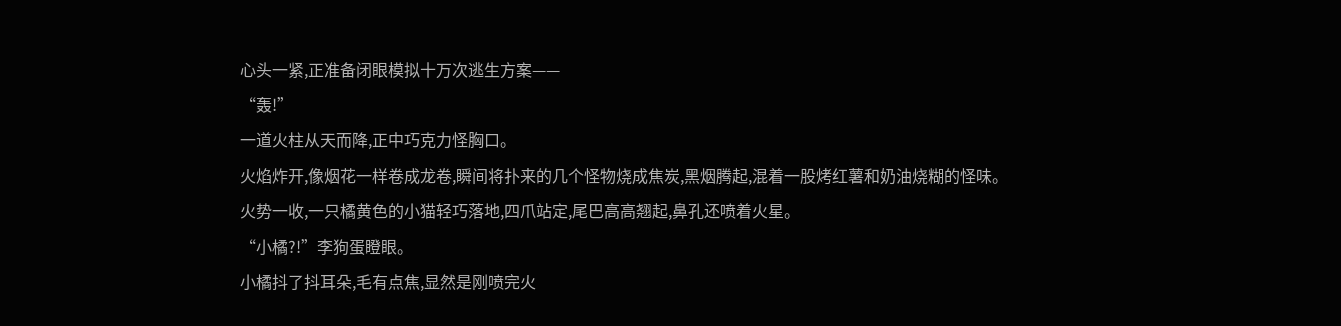心头一紧,正准备闭眼模拟十万次逃生方案——
“轰!”
一道火柱从天而降,正中巧克力怪胸口。
火焰炸开,像烟花一样卷成龙卷,瞬间将扑来的几个怪物烧成焦炭,黑烟腾起,混着一股烤红薯和奶油烧糊的怪味。
火势一收,一只橘黄色的小猫轻巧落地,四爪站定,尾巴高高翘起,鼻孔还喷着火星。
“小橘?!”李狗蛋瞪眼。
小橘抖了抖耳朵,毛有点焦,显然是刚喷完火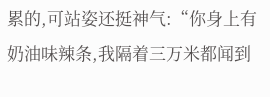累的,可站姿还挺神气:“你身上有奶油味辣条,我隔着三万米都闻到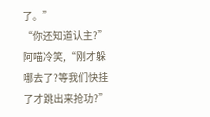了。”
“你还知道认主?”阿喵冷笑,“刚才躲哪去了?等我们快挂了才跳出来抢功?”